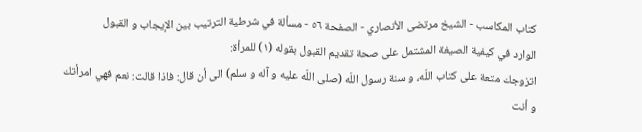كتاب المكاسب - الشيخ مرتضى الأنصاري - الصفحة ٥٦ - مسألة في شرطية الترتيب بين الإيجاب و القبول
الوارد في كيفية الصيغة المشتمل على صحة تقديم القبول بقوله (١) للمرأة:
اتزوجك متعة على كتاب اللّه، و سنة رسول اللّه (صلى اللّه عليه و آله و سلم) الى أن قال: فاذا قالت: نعم فهي امرأتك و أنت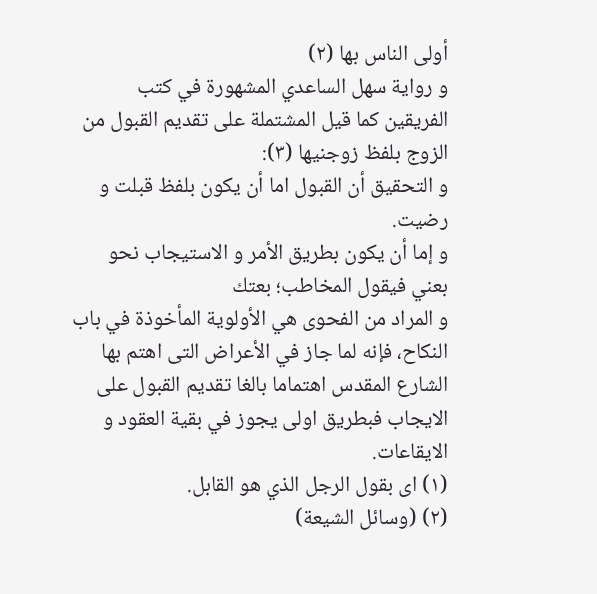أولى الناس بها (٢)
و رواية سهل الساعدي المشهورة في كتب الفريقين كما قيل المشتملة على تقديم القبول من الزوج بلفظ زوجنيها (٣):
و التحقيق أن القبول اما أن يكون بلفظ قبلت و رضيت.
و إما أن يكون بطريق الأمر و الاستيجاب نحو بعني فيقول المخاطب؛ بعتك
و المراد من الفحوى هي الأولوية المأخوذة في باب النكاح، فإنه لما جاز في الأعراض التى اهتم بها الشارع المقدس اهتماما بالغا تقديم القبول على الايجاب فبطريق اولى يجوز في بقية العقود و الايقاعات.
(١) اى بقول الرجل الذي هو القابل.
(٢) (وسائل الشيعة)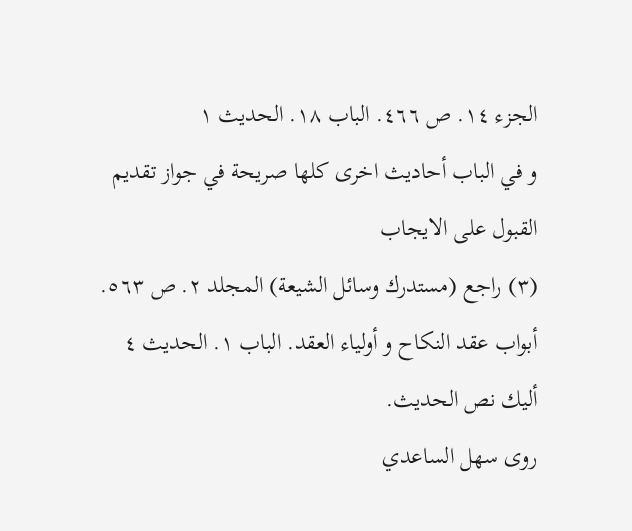الجزء ١٤. ص ٤٦٦. الباب ١٨. الحديث ١
و في الباب أحاديث اخرى كلها صريحة في جواز تقديم القبول على الايجاب
(٣) راجع (مستدرك وسائل الشيعة) المجلد ٢. ص ٥٦٣. أبواب عقد النكاح و أولياء العقد. الباب ١. الحديث ٤
أليك نص الحديث.
روى سهل الساعدي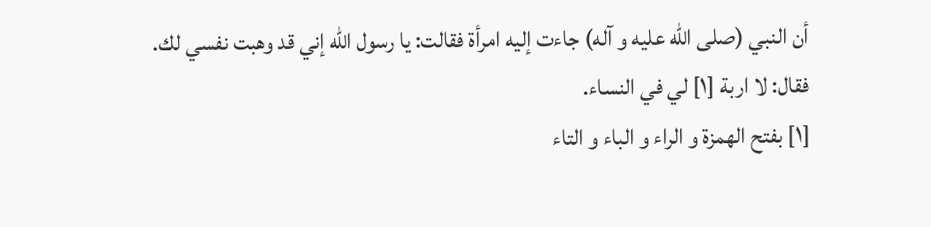أن النبي (صلى اللّه عليه و آله) جاءت إليه امرأة فقالت: يا رسول اللّه إني قد وهبت نفسي لك.
فقال: لا اربة [١] لي في النساء.
[١] بفتح الهمزة و الراء و الباء و التاء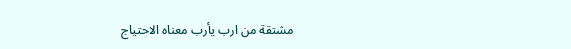مشتقة من ارب يأرب معناه الاحتياج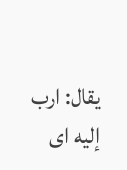يقال: ارب إليه اى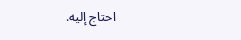احتاج إليه.